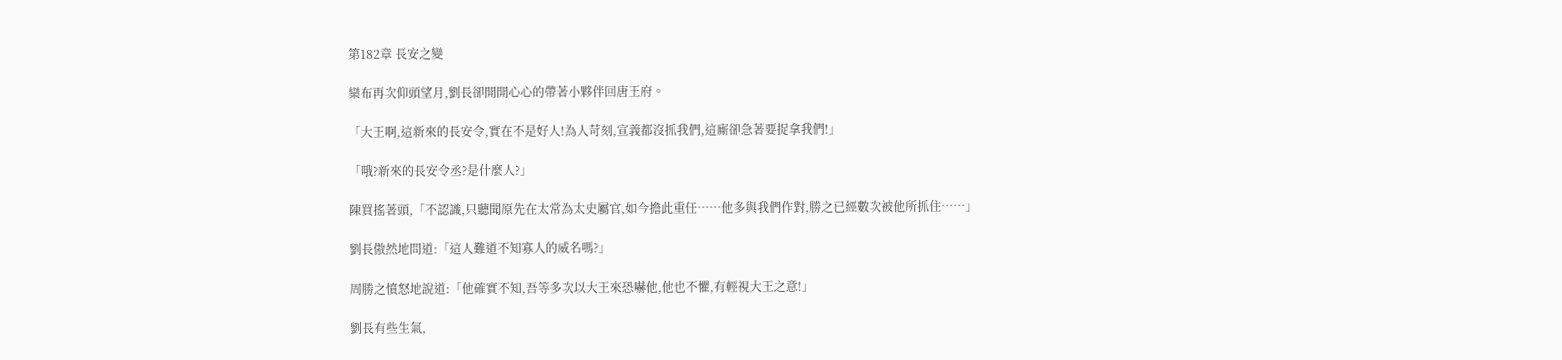第182章 長安之變

欒布再次仰頭望月,劉長卻開開心心的帶著小夥伴回唐王府。

「大王啊,這新來的長安令,實在不是好人!為人苛刻,宣義都沒抓我們,這廝卻急著要捉拿我們!」

「哦?新來的長安令丞?是什麼人?」

陳買搖著頭,「不認識,只聽聞原先在太常為太史屬官,如今擔此重任……他多與我們作對,勝之已經數次被他所抓住……」

劉長傲然地問道:「這人難道不知寡人的威名嗎?」

周勝之憤怒地說道:「他確實不知,吾等多次以大王來恐嚇他,他也不懼,有輕視大王之意!」

劉長有些生氣,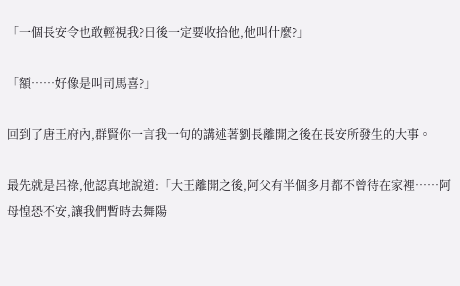「一個長安令也敢輕視我?日後一定要收拾他,他叫什麼?」

「額……好像是叫司馬喜?」

回到了唐王府內,群賢你一言我一句的講述著劉長離開之後在長安所發生的大事。

最先就是呂祿,他認真地說道:「大王離開之後,阿父有半個多月都不曾待在家裡……阿母惶恐不安,讓我們暫時去舞陽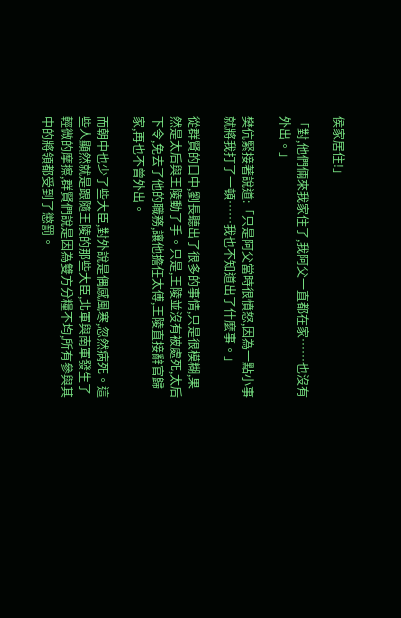侯家居住!」

「對,他們倆來我家住了,我阿父一直都在家……也沒有外出。」

樊伉緊接著說道:「只是阿父當時很憤怒,因為一點小事就將我打了一頓……我也不知道出了什麼事。」

從群賢的口中,劉長聽出了很多的事情,只是很模糊,果然是太后與王陵動了手。只是,王陵並沒有被處死,太后下令,免去了他的職務,讓他擔任太傅,王陵直接辭官歸家,再也不曾外出。

而朝中也少了些大臣,對外說是偶感風寒,忽然病死。這些人顯然就是跟隨王陵的那些大臣,北軍與南軍發生了輕微的摩擦,群賢們說是因為雙方分糧不均,所有參與其中的將領都受到了懲罰。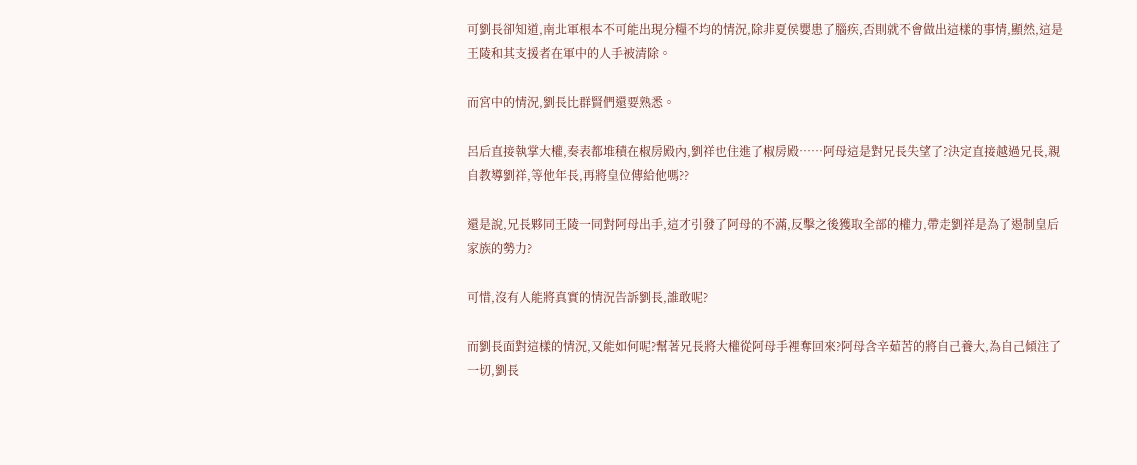可劉長卻知道,南北軍根本不可能出現分糧不均的情況,除非夏侯嬰患了腦疾,否則就不會做出這樣的事情,顯然,這是王陵和其支援者在軍中的人手被清除。

而宮中的情況,劉長比群賢們還要熟悉。

呂后直接執掌大權,奏表都堆積在椒房殿內,劉祥也住進了椒房殿……阿母這是對兄長失望了?決定直接越過兄長,親自教導劉祥,等他年長,再將皇位傳給他嗎??

還是說,兄長夥同王陵一同對阿母出手,這才引發了阿母的不滿,反擊之後獲取全部的權力,帶走劉祥是為了遏制皇后家族的勢力?

可惜,沒有人能將真實的情況告訴劉長,誰敢呢?

而劉長面對這樣的情況,又能如何呢?幫著兄長將大權從阿母手裡奪回來?阿母含辛茹苦的將自己養大,為自己傾注了一切,劉長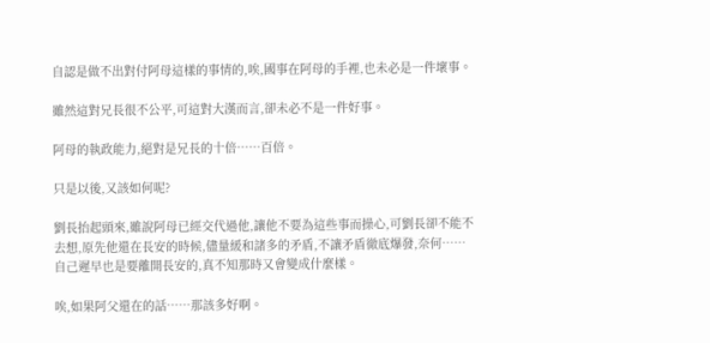自認是做不出對付阿母這樣的事情的,唉,國事在阿母的手裡,也未必是一件壞事。

雖然這對兄長很不公平,可這對大漢而言,卻未必不是一件好事。

阿母的執政能力,絕對是兄長的十倍……百倍。

只是以後,又該如何呢?

劉長抬起頭來,雖說阿母已經交代過他,讓他不要為這些事而操心,可劉長卻不能不去想,原先他還在長安的時候,儘量緩和諸多的矛盾,不讓矛盾徹底爆發,奈何……自己遲早也是要離開長安的,真不知那時又會變成什麼樣。

唉,如果阿父還在的話……那該多好啊。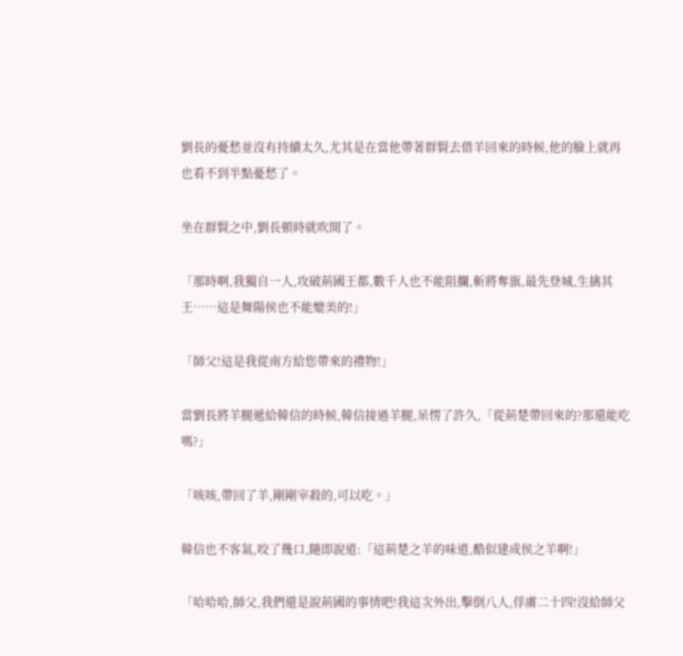劉長的憂愁並沒有持續太久,尤其是在當他帶著群賢去借羊回來的時候,他的臉上就再也看不到半點憂愁了。

坐在群賢之中,劉長頓時就吹開了。

「那時啊,我獨自一人,攻破荊國王都,數千人也不能阻攔,斬將奪旗,最先登城,生擒其王……這是舞陽侯也不能媲美的!」

「師父!這是我從南方給您帶來的禮物!」

當劉長將羊腿遞給韓信的時候,韓信接過羊腿,呆愣了許久,「從荊楚帶回來的?那還能吃嗎?」

「咳咳,帶回了羊,剛剛宰殺的,可以吃。」

韓信也不客氣,咬了幾口,隨即說道:「這荊楚之羊的味道,酷似建成侯之羊啊!」

「哈哈哈,師父,我們還是說荊國的事情吧!我這次外出,擊倒八人,俘虜二十四!沒給師父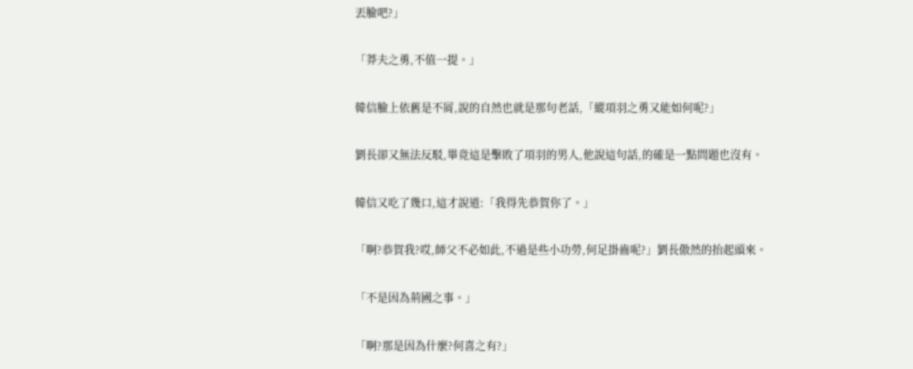丟臉吧?」

「莽夫之勇,不值一提。」

韓信臉上依舊是不屑,說的自然也就是那句老話,「縱項羽之勇又能如何呢?」

劉長卻又無法反駁,畢竟這是擊敗了項羽的男人,他說這句話,的確是一點問題也沒有。

韓信又吃了幾口,這才說道:「我得先恭賀你了。」

「啊?恭賀我?哎,師父不必如此,不過是些小功勞,何足掛齒呢?」劉長傲然的抬起頭來。

「不是因為荊國之事。」

「啊?那是因為什麼?何喜之有?」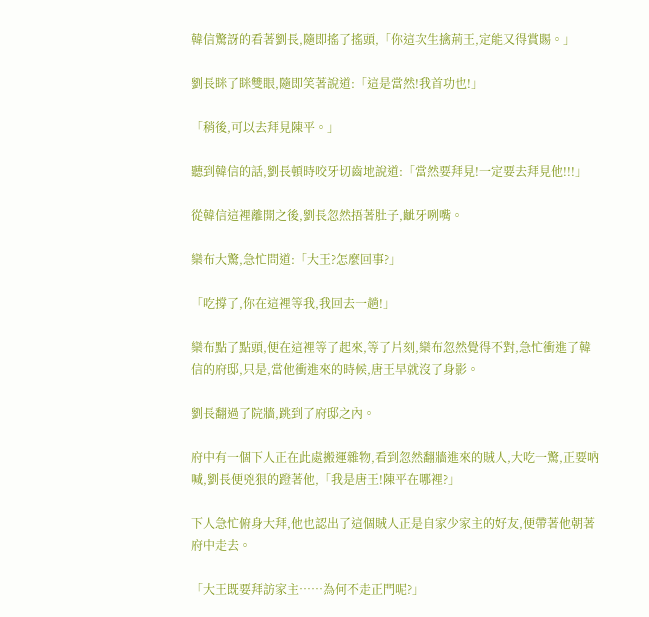韓信驚訝的看著劉長,隨即搖了搖頭,「你這次生擒荊王,定能又得賞賜。」

劉長眯了眯雙眼,隨即笑著說道:「這是當然!我首功也!」

「稍後,可以去拜見陳平。」

聽到韓信的話,劉長頓時咬牙切齒地說道:「當然要拜見!一定要去拜見他!!!」

從韓信這裡離開之後,劉長忽然捂著肚子,齜牙咧嘴。

欒布大驚,急忙問道:「大王?怎麼回事?」

「吃撐了,你在這裡等我,我回去一趟!」

欒布點了點頭,便在這裡等了起來,等了片刻,欒布忽然覺得不對,急忙衝進了韓信的府邸,只是,當他衝進來的時候,唐王早就沒了身影。

劉長翻過了院牆,跳到了府邸之內。

府中有一個下人正在此處搬運雜物,看到忽然翻牆進來的賊人,大吃一驚,正要吶喊,劉長便兇狠的蹬著他,「我是唐王!陳平在哪裡?」

下人急忙俯身大拜,他也認出了這個賊人正是自家少家主的好友,便帶著他朝著府中走去。

「大王既要拜訪家主……為何不走正門呢?」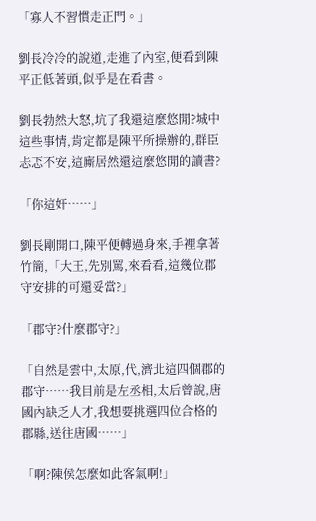「寡人不習慣走正門。」

劉長冷冷的說道,走進了內室,便看到陳平正低著頭,似乎是在看書。

劉長勃然大怒,坑了我還這麼悠閒?城中這些事情,肯定都是陳平所操辦的,群臣忐忑不安,這廝居然還這麼悠閒的讀書?

「你這奸……」

劉長剛開口,陳平便轉過身來,手裡拿著竹簡,「大王,先別罵,來看看,這幾位郡守安排的可還妥當?」

「郡守?什麼郡守?」

「自然是雲中,太原,代,濟北這四個郡的郡守……我目前是左丞相,太后曾說,唐國內缺乏人才,我想要挑選四位合格的郡縣,送往唐國……」

「啊?陳侯怎麼如此客氣啊!」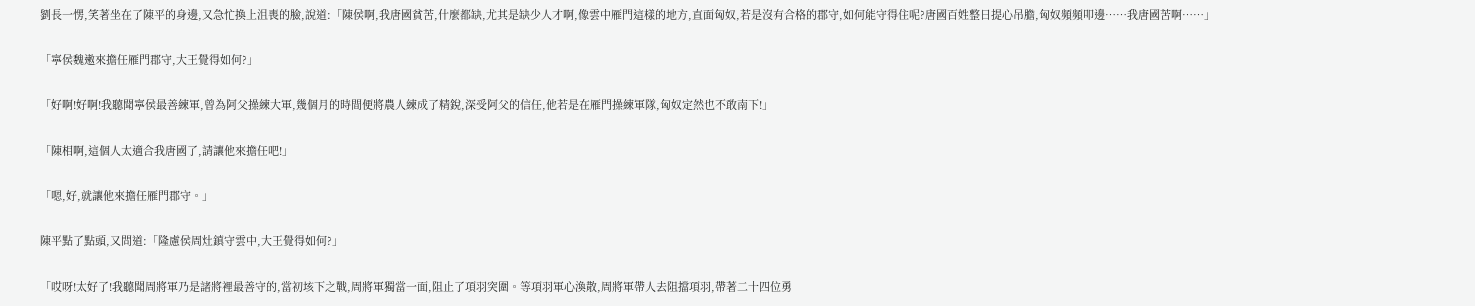劉長一愣,笑著坐在了陳平的身邊,又急忙換上沮喪的臉,說道:「陳侯啊,我唐國貧苦,什麼都缺,尤其是缺少人才啊,像雲中雁門這樣的地方,直面匈奴,若是沒有合格的郡守,如何能守得住呢?唐國百姓整日提心吊膽,匈奴頻頻叩邊……我唐國苦啊……」

「寧侯魏遫來擔任雁門郡守,大王覺得如何?」

「好啊!好啊!我聽聞寧侯最善練軍,曾為阿父操練大軍,幾個月的時間便將農人練成了精銳,深受阿父的信任,他若是在雁門操練軍隊,匈奴定然也不敢南下!」

「陳相啊,這個人太適合我唐國了,請讓他來擔任吧!」

「嗯,好,就讓他來擔任雁門郡守。」

陳平點了點頭,又問道:「隆慮侯周灶鎮守雲中,大王覺得如何?」

「哎呀!太好了!我聽聞周將軍乃是諸將裡最善守的,當初垓下之戰,周將軍獨當一面,阻止了項羽突圍。等項羽軍心渙散,周將軍帶人去阻擋項羽,帶著二十四位勇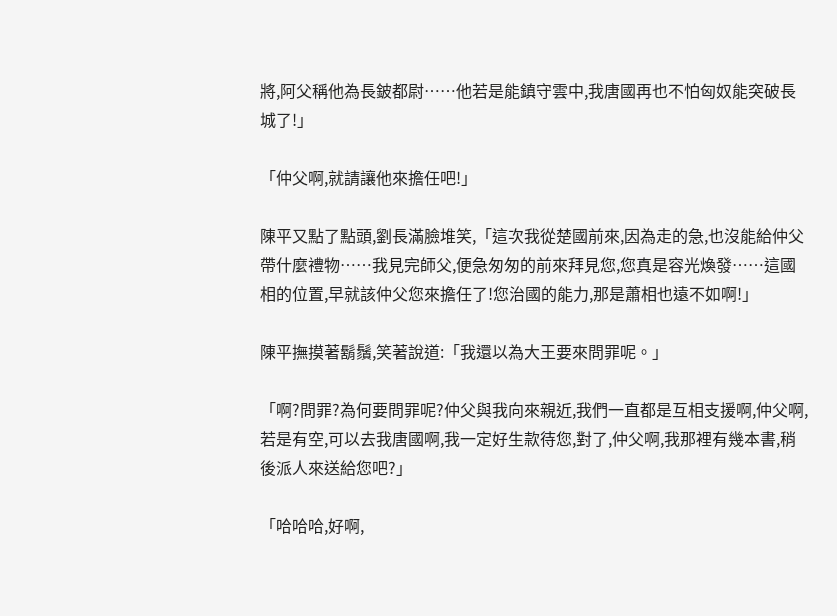將,阿父稱他為長鈹都尉……他若是能鎮守雲中,我唐國再也不怕匈奴能突破長城了!」

「仲父啊,就請讓他來擔任吧!」

陳平又點了點頭,劉長滿臉堆笑,「這次我從楚國前來,因為走的急,也沒能給仲父帶什麼禮物……我見完師父,便急匆匆的前來拜見您,您真是容光煥發……這國相的位置,早就該仲父您來擔任了!您治國的能力,那是蕭相也遠不如啊!」

陳平撫摸著鬍鬚,笑著說道:「我還以為大王要來問罪呢。」

「啊?問罪?為何要問罪呢?仲父與我向來親近,我們一直都是互相支援啊,仲父啊,若是有空,可以去我唐國啊,我一定好生款待您,對了,仲父啊,我那裡有幾本書,稍後派人來送給您吧?」

「哈哈哈,好啊,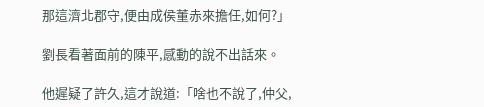那這濟北郡守,便由成侯董赤來擔任,如何?」

劉長看著面前的陳平,感動的說不出話來。

他遲疑了許久,這才說道:「啥也不說了,仲父,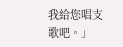我給您唱支歌吧。」